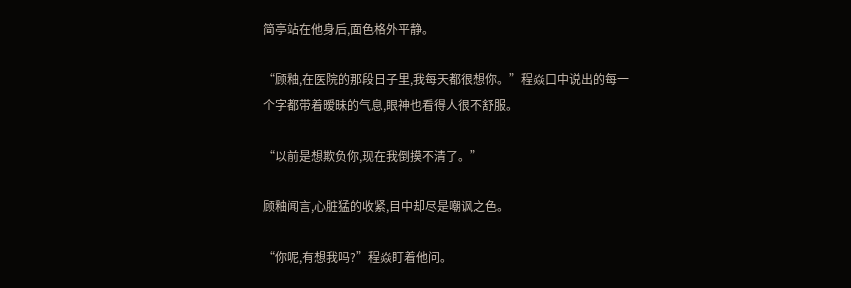简亭站在他身后,面色格外平静。

“顾釉,在医院的那段日子里,我每天都很想你。”程焱口中说出的每一个字都带着暧昧的气息,眼神也看得人很不舒服。

“以前是想欺负你,现在我倒摸不清了。”

顾釉闻言,心脏猛的收紧,目中却尽是嘲讽之色。

“你呢,有想我吗?”程焱盯着他问。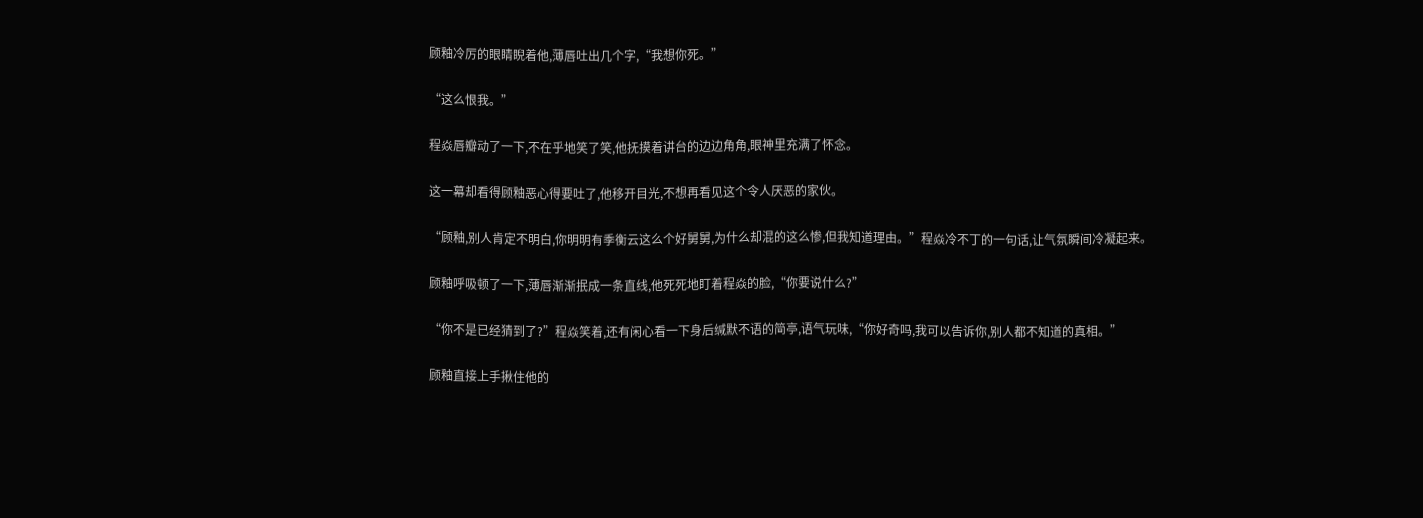顾釉冷厉的眼睛睨着他,薄唇吐出几个字,“我想你死。”

“这么恨我。”

程焱唇瓣动了一下,不在乎地笑了笑,他抚摸着讲台的边边角角,眼神里充满了怀念。

这一幕却看得顾釉恶心得要吐了,他移开目光,不想再看见这个令人厌恶的家伙。

“顾釉,别人肯定不明白,你明明有季衡云这么个好舅舅,为什么却混的这么惨,但我知道理由。”程焱冷不丁的一句话,让气氛瞬间冷凝起来。

顾釉呼吸顿了一下,薄唇渐渐抿成一条直线,他死死地盯着程焱的脸,“你要说什么?”

“你不是已经猜到了?”程焱笑着,还有闲心看一下身后缄默不语的简亭,语气玩味,“你好奇吗,我可以告诉你,别人都不知道的真相。”

顾釉直接上手揪住他的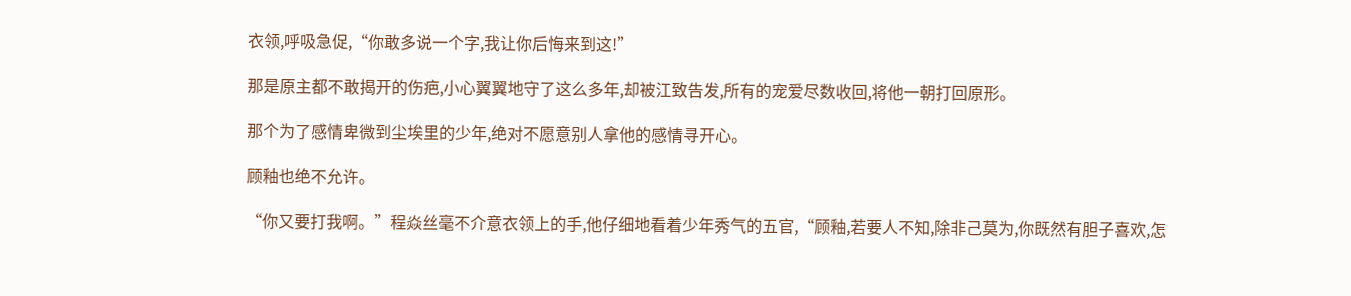衣领,呼吸急促,“你敢多说一个字,我让你后悔来到这!”

那是原主都不敢揭开的伤疤,小心翼翼地守了这么多年,却被江致告发,所有的宠爱尽数收回,将他一朝打回原形。

那个为了感情卑微到尘埃里的少年,绝对不愿意别人拿他的感情寻开心。

顾釉也绝不允许。

“你又要打我啊。”程焱丝毫不介意衣领上的手,他仔细地看着少年秀气的五官,“顾釉,若要人不知,除非己莫为,你既然有胆子喜欢,怎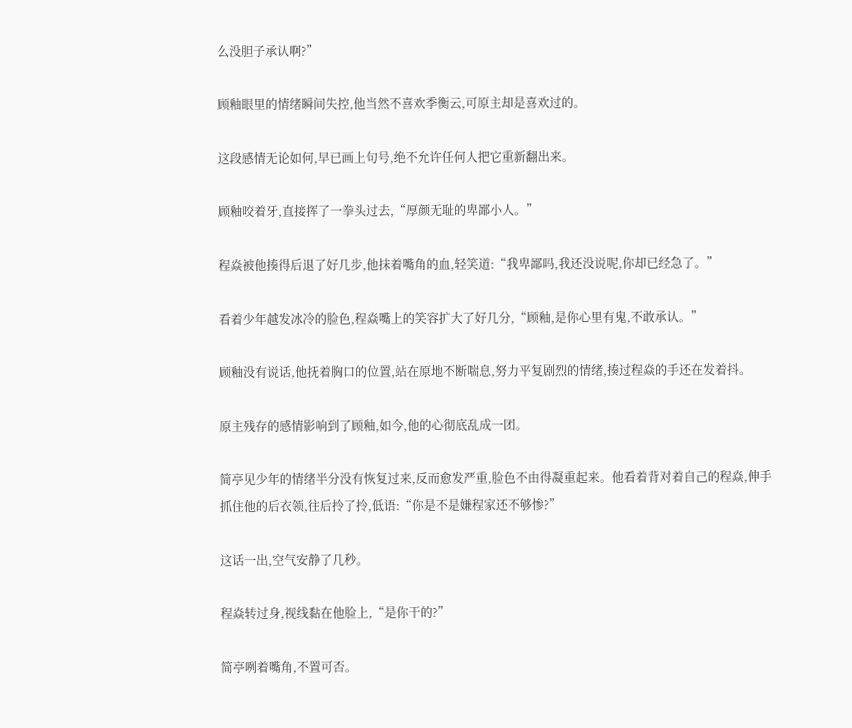么没胆子承认啊?”

顾釉眼里的情绪瞬间失控,他当然不喜欢季衡云,可原主却是喜欢过的。

这段感情无论如何,早已画上句号,绝不允许任何人把它重新翻出来。

顾釉咬着牙,直接挥了一拳头过去,“厚颜无耻的卑鄙小人。”

程焱被他揍得后退了好几步,他抹着嘴角的血,轻笑道:“我卑鄙吗,我还没说呢,你却已经急了。”

看着少年越发冰冷的脸色,程焱嘴上的笑容扩大了好几分,“顾釉,是你心里有鬼,不敢承认。”

顾釉没有说话,他抚着胸口的位置,站在原地不断喘息,努力平复剧烈的情绪,揍过程焱的手还在发着抖。

原主残存的感情影响到了顾釉,如今,他的心彻底乱成一团。

简亭见少年的情绪半分没有恢复过来,反而愈发严重,脸色不由得凝重起来。他看着背对着自己的程焱,伸手抓住他的后衣领,往后拎了拎,低语:“你是不是嫌程家还不够惨?”

这话一出,空气安静了几秒。

程焱转过身,视线黏在他脸上,“是你干的?”

简亭咧着嘴角,不置可否。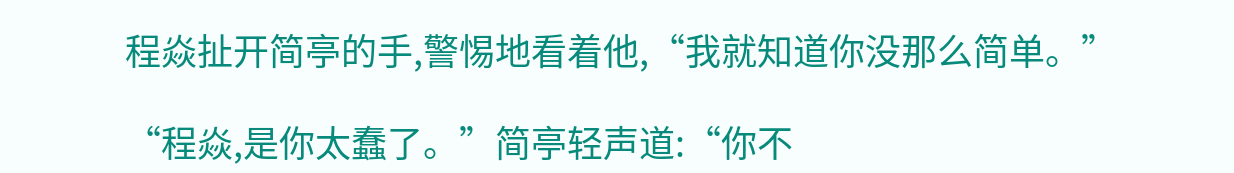程焱扯开简亭的手,警惕地看着他,“我就知道你没那么简单。”

“程焱,是你太蠢了。”简亭轻声道:“你不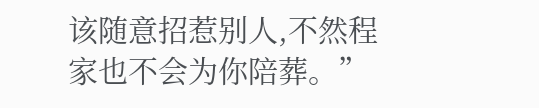该随意招惹别人,不然程家也不会为你陪葬。”